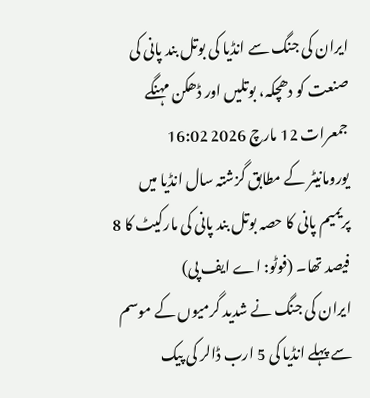ایران کی جنگ سے انڈیا کی بوتل بند پانی کی صنعت کو دھچکہ، بوتلیں اور ڈھکن مہنگے
جمعرات 12 مارچ 2026 16:02
یورومانیٹر کے مطابق گزشتہ سال انڈیا میں پریمیم پانی کا حصہ بوتل بند پانی کی مارکیٹ کا 8 فیصد تھا۔ (فوٹو: اے ایف پی)
ایران کی جنگ نے شدید گرمیوں کے موسم سے پہلے انڈیا کی 5 ارب ڈالر کی پیک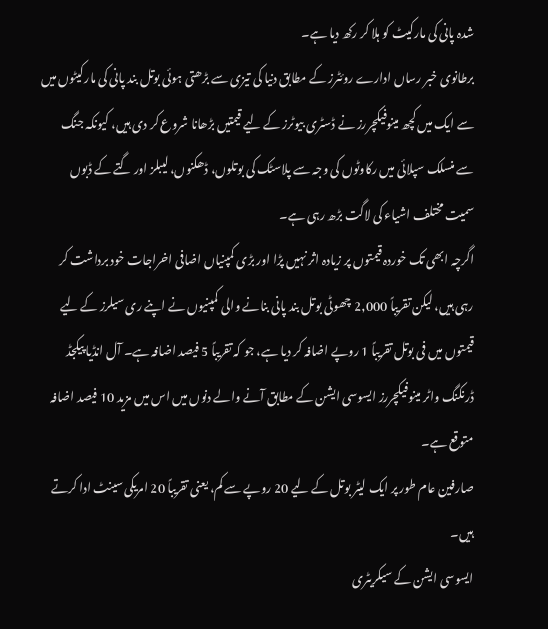شدہ پانی کی مارکیٹ کو ہلا کر رکھ دیا ہے۔
برطانوی خبر رساں ادارے روئٹرز کے مطابق دنیا کی تیزی سے بڑھتی ہوئی بوتل بند پانی کی مارکیٹوں میں سے ایک میں کچھ مینوفیکچررز نے ڈسٹری بیوٹرز کے لیے قیمتیں بڑھانا شروع کر دی ہیں، کیونکہ جنگ سے منسلک سپلائی میں رکاوٹوں کی وجہ سے پلاسٹک کی بوتلوں، ڈھکنوں، لیبلز اور گتے کے ڈبوں سمیت مختلف اشیاء کی لاگت بڑھ رہی ہے۔
اگرچہ ابھی تک خوردہ قیمتوں پر زیادہ اثر نہیں پڑا اور بڑی کمپنیاں اضافی اخراجات خود برداشت کر رہی ہیں، لیکن تقریباً 2,000 چھوٹی بوتل بند پانی بنانے والی کمپنیوں نے اپنے ری سیلرز کے لیے قیمتوں میں فی بوتل تقریباً 1 روپے اضافہ کر دیا ہے، جو کہ تقریباً 5 فیصد اضافہ ہے۔ آل انڈیا پیکجڈ ڈرنکنگ واٹر مینوفیکچررز ایسوسی ایشن کے مطابق آنے والے دنوں میں اس میں مزید 10 فیصد اضافہ متوقع ہے۔
صارفین عام طور پر ایک لیٹر بوتل کے لیے 20 روپے سے کم، یعنی تقریباً 20 امریکی سینٹ ادا کرتے ہیں۔
ایسوسی ایشن کے سیکریٹری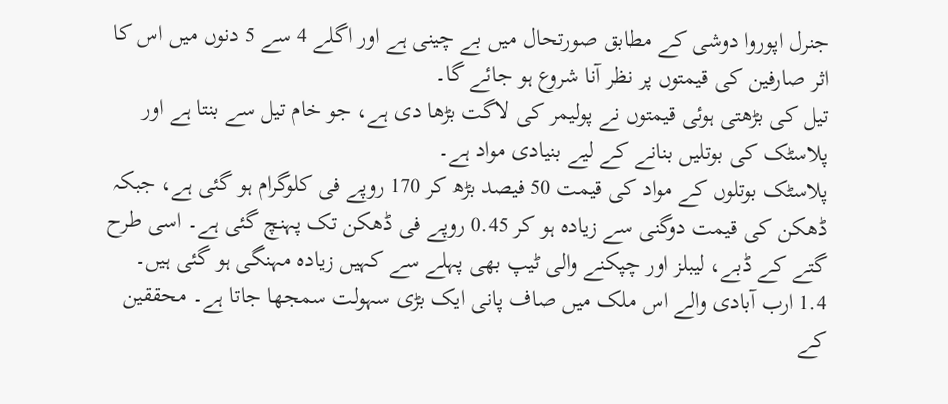جنرل اپوروا دوشی کے مطابق صورتحال میں بے چینی ہے اور اگلے 4 سے 5 دنوں میں اس کا اثر صارفین کی قیمتوں پر نظر آنا شروع ہو جائے گا۔
تیل کی بڑھتی ہوئی قیمتوں نے پولیمر کی لاگت بڑھا دی ہے، جو خام تیل سے بنتا ہے اور پلاسٹک کی بوتلیں بنانے کے لیے بنیادی مواد ہے۔
پلاسٹک بوتلوں کے مواد کی قیمت 50 فیصد بڑھ کر 170 روپے فی کلوگرام ہو گئی ہے، جبکہ ڈھکن کی قیمت دوگنی سے زیادہ ہو کر 0.45 روپے فی ڈھکن تک پہنچ گئی ہے۔ اسی طرح گتے کے ڈبے، لیبلز اور چپکنے والی ٹیپ بھی پہلے سے کہیں زیادہ مہنگی ہو گئی ہیں۔
1.4 ارب آبادی والے اس ملک میں صاف پانی ایک بڑی سہولت سمجھا جاتا ہے۔ محققین کے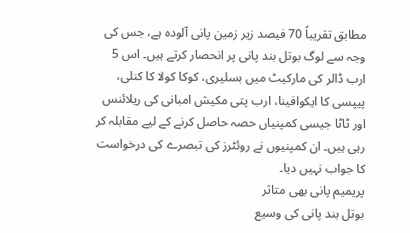مطابق تقریباً 70 فیصد زیر زمین پانی آلودہ ہے، جس کی وجہ سے لوگ بوتل بند پانی پر انحصار کرتے ہیں۔ اس 5 ارب ڈالر کی مارکیٹ میں بسلیری، کوکا کولا کا کنلی، پیپسی کا ایکوافینا، ارب پتی مکیش امبانی کی ریلائنس اور ٹاٹا جیسی کمپنیاں حصہ حاصل کرنے کے لیے مقابلہ کر رہی ہیں۔ ان کمپنیوں نے روئٹرز کی تبصرے کی درخواست کا جواب نہیں دیا۔
پریمیم پانی بھی متاثر
بوتل بند پانی کی وسیع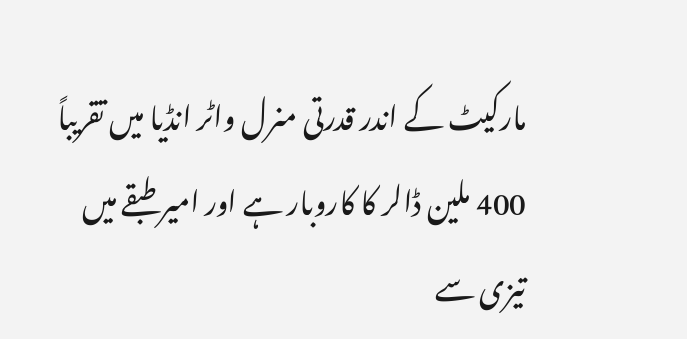مارکیٹ کے اندر قدرتی منرل واٹر انڈیا میں تقریباً 400 ملین ڈالر کا کاروبار ہے اور امیر طبقے میں تیزی سے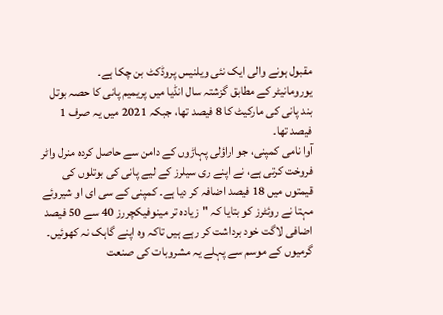مقبول ہونے والی ایک نئی ویلنیس پروڈکٹ بن چکا ہے۔
یورومانیٹر کے مطابق گزشتہ سال انڈیا میں پریمیم پانی کا حصہ بوتل بند پانی کی مارکیٹ کا 8 فیصد تھا، جبکہ 2021 میں یہ صرف 1 فیصد تھا۔
آوا نامی کمپنی، جو اراؤلی پہاڑوں کے دامن سے حاصل کردہ منرل واٹر فروخت کرتی ہے، نے اپنے ری سیلرز کے لیے پانی کی بوتلوں کی قیمتوں میں 18 فیصد اضافہ کر دیا ہے۔ کمپنی کے سی ای او شیروئے مہتا نے روئٹرز کو بتایا کہ "زیادہ تر مینوفیکچررز 40 سے 50 فیصد اضافی لاگت خود برداشت کر رہے ہیں تاکہ وہ اپنے گاہک نہ کھوئیں۔ گرمیوں کے موسم سے پہلے یہ مشروبات کی صنعت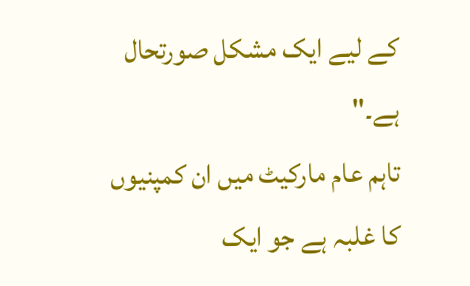کے لیے ایک مشکل صورتحال ہے۔"
تاہم عام مارکیٹ میں ان کمپنیوں کا غلبہ ہے جو ایک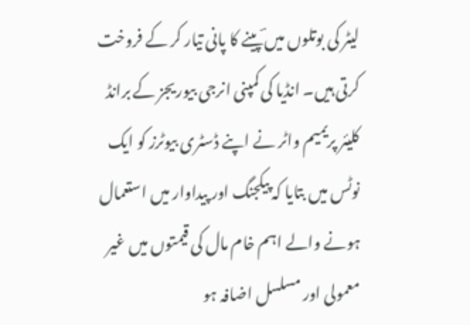لیٹر کی بوتلوں میں ؔپینے کا پانی تیار کر کے فروخت کرتی ہیں۔ انڈیا کی کمپنی انرجی بیوریجز کے برانڈ کلیئر پریمیم واٹر نے اپنے ڈسٹری بیوٹرز کو ایک نوٹس میں بتایا کہ پیکجنگ اور پیداوار میں استعمال ہونے والے اہم خام مال کی قیمتوں میں غیر معمولی اور مسلسل اضافہ ہو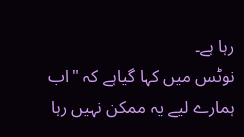رہا ہے۔
نوٹس میں کہا گیاہے کہ "اب ہمارے لیے یہ ممکن نہیں رہا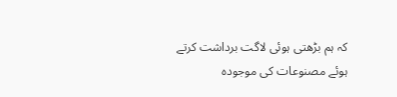کہ ہم بڑھتی ہوئی لاگت برداشت کرتے ہوئے مصنوعات کی موجودہ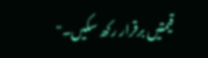قیمتیں برقرار رکھ سکیں۔"